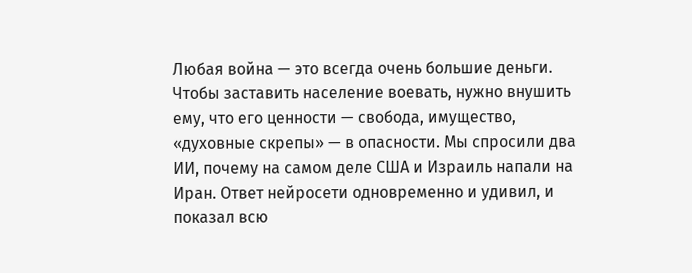Любая война — это всегда очень большие деньги. Чтобы заставить население воевать, нужно внушить ему, что его ценности — свобода, имущество, «духовные скрепы» — в опасности. Мы спросили два ИИ, почему на самом деле США и Израиль напали на Иран. Ответ нейросети одновременно и удивил, и показал всю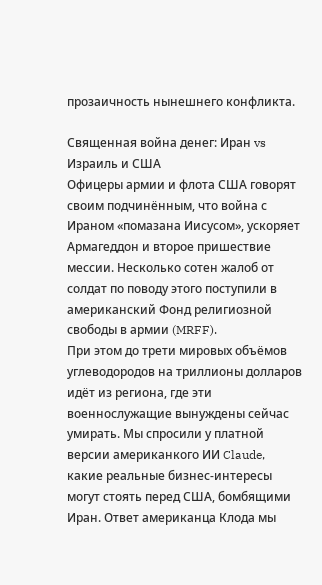прозаичность нынешнего конфликта.

Священная война денег: Иран vs Израиль и США
Офицеры армии и флота США говорят своим подчинённым, что война с Ираном «помазана Иисусом», ускоряет Армагеддон и второе пришествие мессии. Несколько сотен жалоб от солдат по поводу этого поступили в американский Фонд религиозной свободы в армии (MRFF).
При этом до трети мировых объёмов углеводородов на триллионы долларов идёт из региона, где эти военнослужащие вынуждены сейчас умирать. Мы спросили у платной версии американкого ИИ Claude, какие реальные бизнес-интересы могут стоять перед США, бомбящими Иран. Ответ американца Клода мы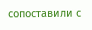сопоставили с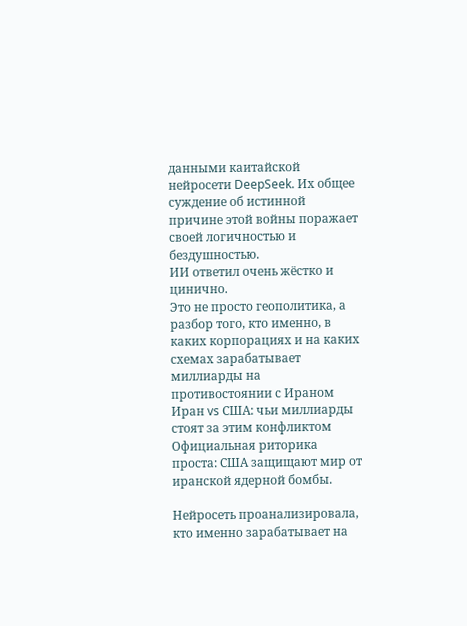данными каитайской нейросети DeepSeek. Их общее суждение об истинной причине этой войны поражает своей логичностью и бездушностью.
ИИ ответил очень жёстко и цинично.
Это не просто геополитика, а разбор того, кто именно, в каких корпорациях и на каких схемах зарабатывает миллиарды на противостоянии с Ираном
Иран vs США: чьи миллиарды стоят за этим конфликтом
Официальная риторика проста: США защищают мир от иранской ядерной бомбы.

Нейросеть проанализировала, кто именно зарабатывает на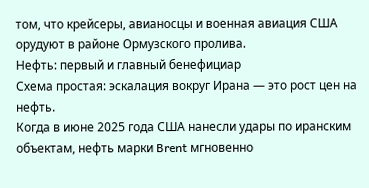том, что крейсеры, авианосцы и военная авиация США орудуют в районе Ормузского пролива.
Нефть: первый и главный бенефициар
Схема простая: эскалация вокруг Ирана — это рост цен на нефть.
Когда в июне 2025 года США нанесли удары по иранским объектам, нефть марки Brent мгновенно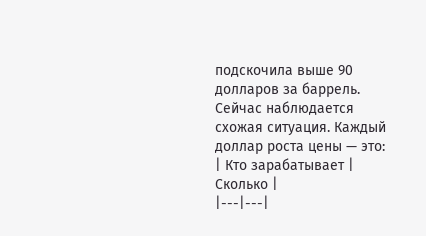подскочила выше 90 долларов за баррель. Сейчас наблюдается схожая ситуация. Каждый доллар роста цены — это:
| Кто зарабатывает | Сколько |
|---|---|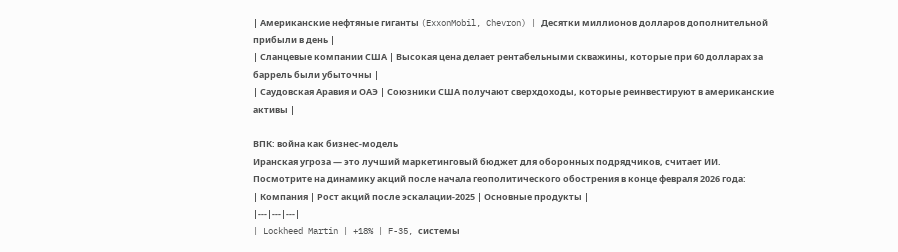| Американские нефтяные гиганты (ExxonMobil, Chevron) | Десятки миллионов долларов дополнительной прибыли в день |
| Сланцевые компании США | Высокая цена делает рентабельными скважины, которые при 60 долларах за баррель были убыточны |
| Саудовская Аравия и ОАЭ | Союзники США получают сверхдоходы, которые реинвестируют в американские активы |

ВПК: война как бизнес-модель
Иранская угроза — это лучший маркетинговый бюджет для оборонных подрядчиков, считает ИИ.
Посмотрите на динамику акций после начала геополитического обострения в конце февраля 2026 года:
| Компания | Рост акций после эскалации-2025 | Основные продукты |
|---|---|---|
| Lockheed Martin | +18% | F-35, системы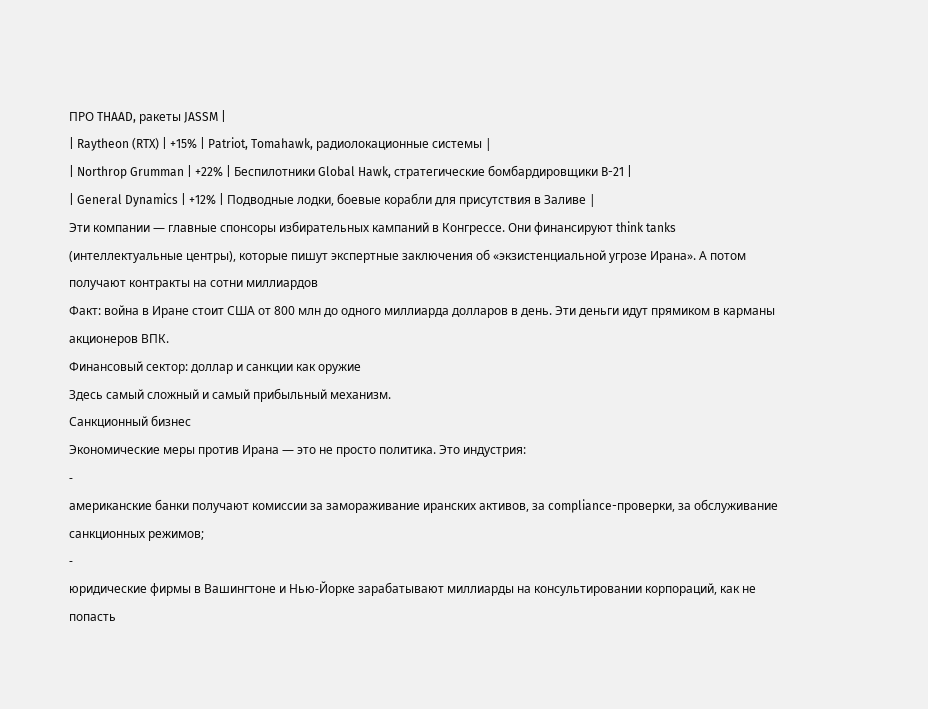ПРО THAAD, ракеты JASSM |
| Raytheon (RTX) | +15% | Patriot, Tomahawk, радиолокационные системы |
| Northrop Grumman | +22% | Беспилотники Global Hawk, стратегические бомбардировщики B-21 |
| General Dynamics | +12% | Подводные лодки, боевые корабли для присутствия в Заливе |
Эти компании — главные спонсоры избирательных кампаний в Конгрессе. Они финансируют think tanks (интеллектуальные центры), которые пишут экспертные заключения об «экзистенциальной угрозе Ирана». А потом получают контракты на сотни миллиардов
Факт: война в Иране стоит США от 800 млн до одного миллиарда долларов в день. Эти деньги идут прямиком в карманы акционеров ВПК.
Финансовый сектор: доллар и санкции как оружие
Здесь самый сложный и самый прибыльный механизм.
Санкционный бизнес
Экономические меры против Ирана — это не просто политика. Это индустрия:
-
американские банки получают комиссии за замораживание иранских активов, за compliance-проверки, за обслуживание санкционных режимов;
-
юридические фирмы в Вашингтоне и Нью-Йорке зарабатывают миллиарды на консультировании корпораций, как не попасть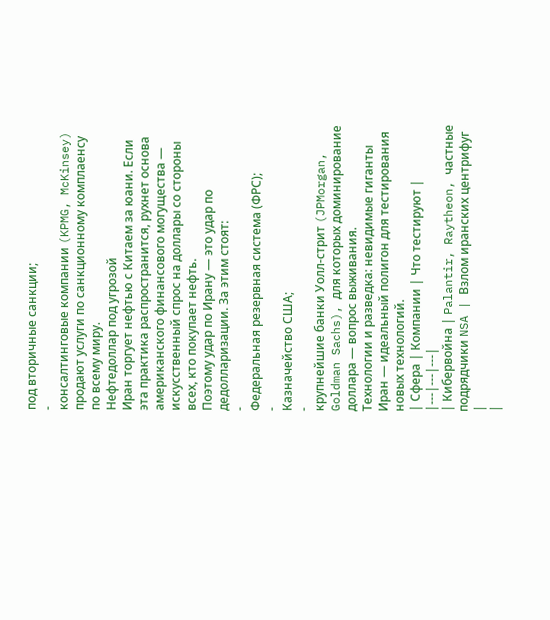под вторичные санкции;
-
консалтинговые компании (KPMG, McKinsey) продают услуги по санкционному комплаенсу по всему миру.
Нефтедоллар под угрозой
Иран торгует нефтью с Китаем за юани. Если эта практика распространится, рухнет основа американского финансового могущества — искусственный спрос на доллары со стороны всех, кто покупает нефть.
Поэтому удар по Ирану — это удар по дедолларизации. За этим стоят:
-
Федеральная резервная система (ФРС);
-
Казначейство США;
-
крупнейшие банки Уолл-стрит (JPMorgan, Goldman Sachs), для которых доминирование доллара — вопрос выживания.
Технологии и разведка: невидимые гиганты
Иран — идеальный полигон для тестирования новых технологий.
| Сфера | Компании | Что тестируют |
|---|---|---|
| Кибервойна | Palantir, Raytheon, частные подрядчики NSA | Взлом иранских центрифуг |
|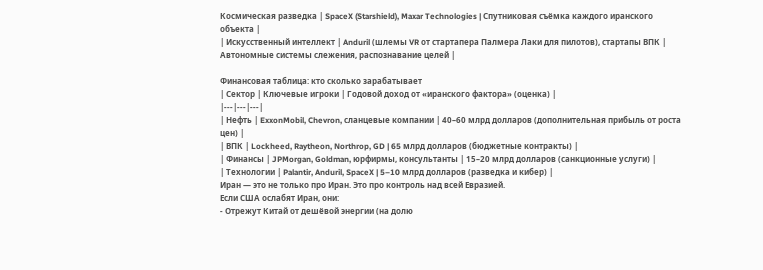Космическая разведка | SpaceX (Starshield), Maxar Technologies | Спутниковая съёмка каждого иранского объекта |
| Искусственный интеллект | Anduril (шлемы VR от стартапера Палмера Лаки для пилотов), стартапы ВПК | Автономные системы слежения, распознавание целей |

Финансовая таблица: кто сколько зарабатывает
| Сектор | Ключевые игроки | Годовой доход от «иранского фактора» (оценка) |
|---|---|---|
| Нефть | ExxonMobil, Chevron, сланцевые компании | 40–60 млрд долларов (дополнительная прибыль от роста цен) |
| ВПК | Lockheed, Raytheon, Northrop, GD | 65 млрд долларов (бюджетные контракты) |
| Финансы | JPMorgan, Goldman, юрфирмы, консультанты | 15–20 млрд долларов (санкционные услуги) |
| Технологии | Palantir, Anduril, SpaceX | 5–10 млрд долларов (разведка и кибер) |
Иран — это не только про Иран. Это про контроль над всей Евразией.
Если США ослабят Иран, они:
- Отрежут Китай от дешёвой энергии (на долю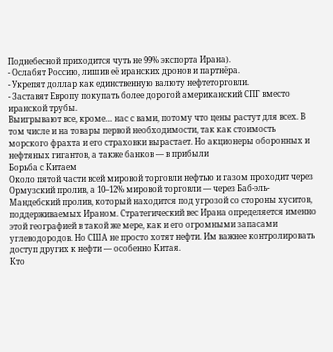Поднебесной приходится чуть не 99% экспорта Ирана).
- Ослабят Россию, лишив её иранских дронов и партнёра.
- Укрепят доллар как единственную валюту нефтеторговли.
- Заставят Европу покупать более дорогой американский СПГ вместо иранской трубы.
Выигрывают все, кроме… нас с вами, потому что цены растут для всех. В том числе и на товары первой необходимости, так как стоимость морского фрахта и его страховки вырастает. Но акционеры оборонных и нефтяных гигантов, а также банков — в прибыли
Борьба с Китаем
Около пятой части всей мировой торговли нефтью и газом проходит через Ормузский пролив, а 10–12% мировой торговли — через Баб-эль-Мандебский пролив, который находится под угрозой со стороны хуситов, поддерживаемых Ираном. Стратегический вес Ирана определяется именно этой географией в такой же мере, как и его огромными запасами углеводородов. Но США не просто хотят нефти. Им важнее контролировать доступ других к нефти — особенно Китая.
Кто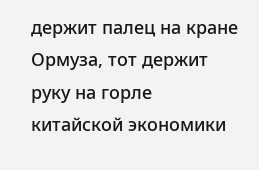держит палец на кране Ормуза, тот держит руку на горле китайской экономики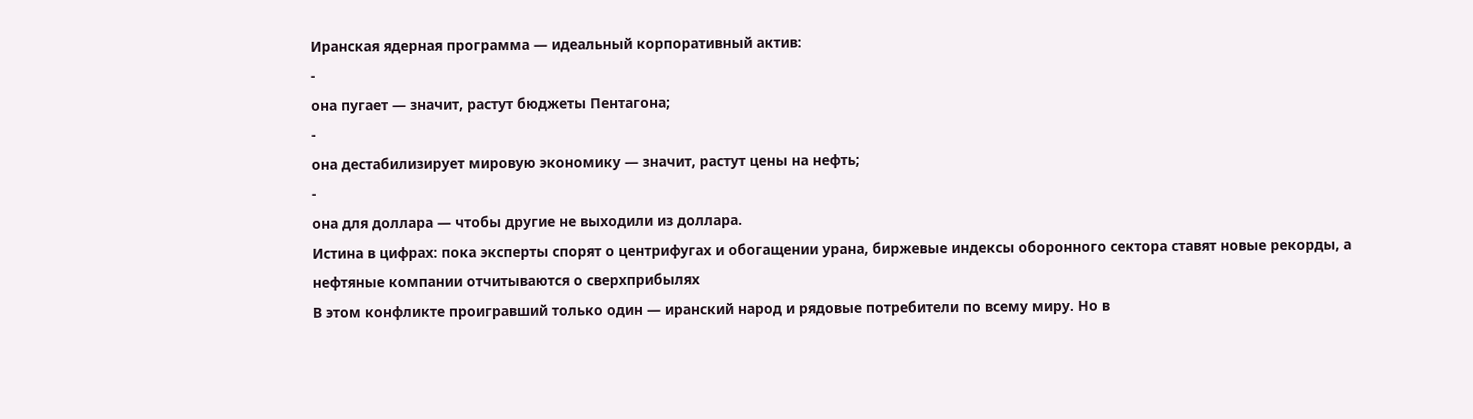Иранская ядерная программа — идеальный корпоративный актив:
-
она пугает — значит, растут бюджеты Пентагона;
-
она дестабилизирует мировую экономику — значит, растут цены на нефть;
-
она для доллара — чтобы другие не выходили из доллара.
Истина в цифрах: пока эксперты спорят о центрифугах и обогащении урана, биржевые индексы оборонного сектора ставят новые рекорды, а нефтяные компании отчитываются о сверхприбылях
В этом конфликте проигравший только один — иранский народ и рядовые потребители по всему миру. Но в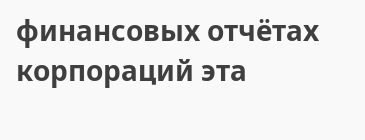финансовых отчётах корпораций эта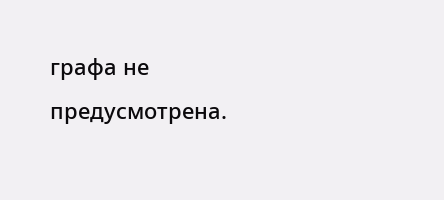графа не предусмотрена.